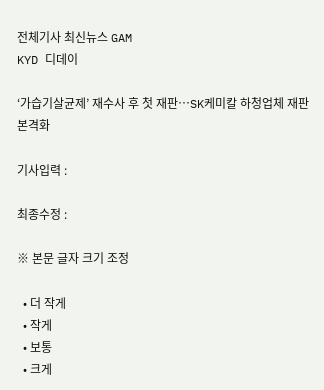전체기사 최신뉴스 GAM
KYD 디데이

‘가습기살균제’ 재수사 후 첫 재판…SK케미칼 하청업체 재판 본격화

기사입력 :

최종수정 :

※ 본문 글자 크기 조정

  • 더 작게
  • 작게
  • 보통
  • 크게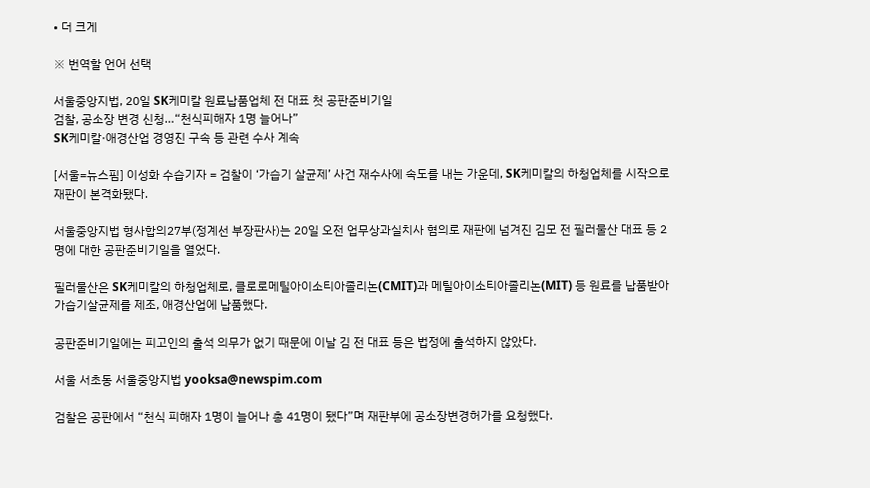• 더 크게

※ 번역할 언어 선택

서울중앙지법, 20일 SK케미칼 원료납품업체 전 대표 첫 공판준비기일
검찰, 공소장 변경 신청…“천식피해자 1명 늘어나”
SK케미칼·애경산업 경영진 구속 등 관련 수사 계속

[서울=뉴스핌] 이성화 수습기자 = 검찰이 ‘가습기 살균제’ 사건 재수사에 속도를 내는 가운데, SK케미칼의 하청업체를 시작으로 재판이 본격화됐다.

서울중앙지법 형사합의27부(정계선 부장판사)는 20일 오전 업무상과실치사 혐의로 재판에 넘겨진 김모 전 필러물산 대표 등 2명에 대한 공판준비기일을 열었다.

필러물산은 SK케미칼의 하청업체로, 클로로메틸아이소티아졸리논(CMIT)과 메틸아이소티아졸리논(MIT) 등 원료를 납품받아 가습기살균제를 제조, 애경산업에 납품했다.

공판준비기일에는 피고인의 출석 의무가 없기 때문에 이날 김 전 대표 등은 법정에 출석하지 않았다.

서울 서초동 서울중앙지법 yooksa@newspim.com

검찰은 공판에서 “천식 피해자 1명이 늘어나 총 41명이 됐다”며 재판부에 공소장변경허가를 요청했다.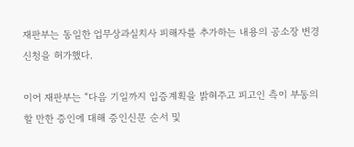재판부는 동일한 업무상과실치사 피해자를 추가하는 내용의 공소장 변경 신청을 허가했다.

이어 재판부는 “다음 기일까지 입증계획을 밝혀주고 피고인 측이 부동의할 만한 증인에 대해 증인신문 순서 및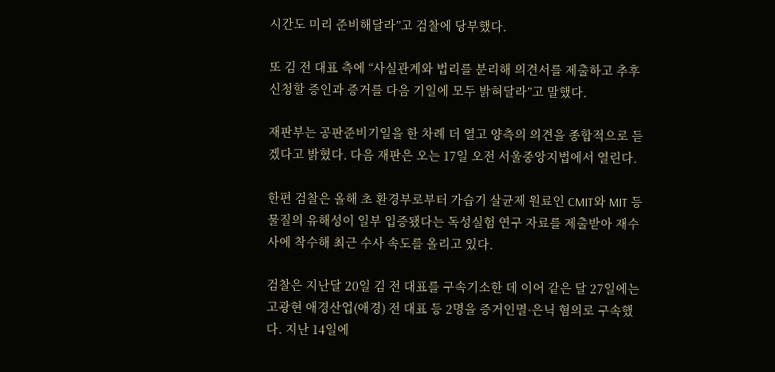시간도 미리 준비해달라”고 검찰에 당부했다.

또 김 전 대표 측에 “사실관계와 법리를 분리해 의견서를 제출하고 추후 신청할 증인과 증거를 다음 기일에 모두 밝혀달라”고 말했다.

재판부는 공판준비기일을 한 차례 더 열고 양측의 의견을 종합적으로 듣겠다고 밝혔다. 다음 재판은 오는 17일 오전 서울중앙지법에서 열린다.

한편 검찰은 올해 초 환경부로부터 가습기 살균제 원료인 CMIT와 MIT 등 물질의 유해성이 일부 입증됐다는 독성실험 연구 자료를 제출받아 재수사에 착수해 최근 수사 속도를 올리고 있다.

검찰은 지난달 20일 김 전 대표를 구속기소한 데 이어 같은 달 27일에는 고광현 애경산업(애경) 전 대표 등 2명을 증거인멸·은닉 혐의로 구속했다. 지난 14일에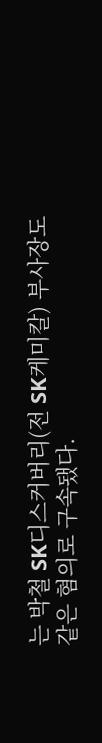는 박철 SK디스커버리(전 SK케미칼) 부사장도 같은 혐의로 구속됐다.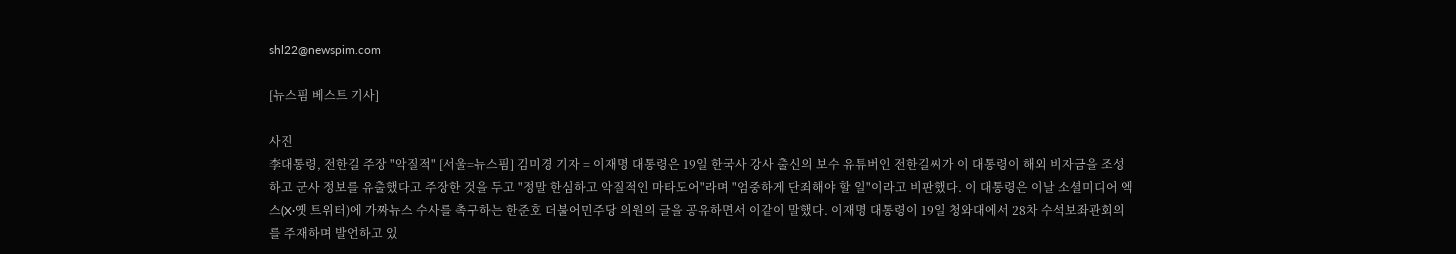shl22@newspim.com

[뉴스핌 베스트 기사]

사진
李대통령, 전한길 주장 "악질적" [서울=뉴스핌] 김미경 기자 = 이재명 대통령은 19일 한국사 강사 출신의 보수 유튜버인 전한길씨가 이 대통령이 해외 비자금을 조성하고 군사 정보를 유출했다고 주장한 것을 두고 "정말 한심하고 악질적인 마타도어"라며 "엄중하게 단죄해야 할 일"이라고 비판했다. 이 대통령은 이날 소셜미디어 엑스(X·옛 트위터)에 가짜뉴스 수사를 촉구하는 한준호 더불어민주당 의원의 글을 공유하면서 이같이 말했다. 이재명 대통령이 19일 청와대에서 28차 수석보좌관회의를 주재하며 발언하고 있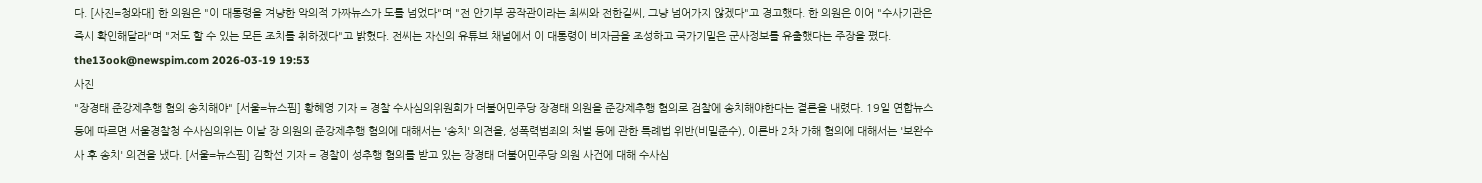다. [사진=청와대] 한 의원은 "이 대통령을 겨냥한 악의적 가짜뉴스가 도를 넘었다"며 "전 안기부 공작관이라는 최씨와 전한길씨, 그냥 넘어가지 않겠다"고 경고했다. 한 의원은 이어 "수사기관은 즉시 확인해달라"며 "저도 할 수 있는 모든 조치를 취하겠다"고 밝혔다. 전씨는 자신의 유튜브 채널에서 이 대통령이 비자금을 조성하고 국가기밀은 군사정보를 유출했다는 주장을 폈다. the13ook@newspim.com 2026-03-19 19:53
사진
"장경태 준강제추행 혐의 송치해야" [서울=뉴스핌] 황혜영 기자 = 경찰 수사심의위원회가 더불어민주당 장경태 의원을 준강제추행 혐의로 검찰에 송치해야한다는 결론을 내렸다. 19일 연합뉴스 등에 따르면 서울경찰청 수사심의위는 이날 장 의원의 준강제추행 혐의에 대해서는 '송치' 의견을, 성폭력범죄의 처벌 등에 관한 특례법 위반(비밀준수), 이른바 2차 가해 혐의에 대해서는 '보완수사 후 송치' 의견을 냈다. [서울=뉴스핌] 김학선 기자 = 경찰이 성추행 혐의를 받고 있는 장경태 더불어민주당 의원 사건에 대해 수사심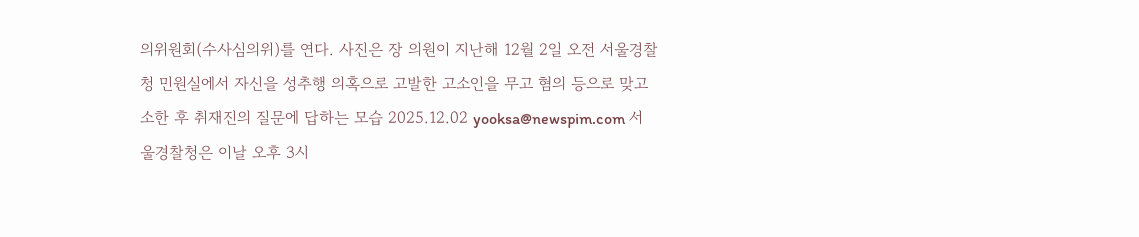의위원회(수사심의위)를 연다. 사진은 장 의원이 지난해 12월 2일 오전 서울경찰청 민원실에서 자신을 성추행 의혹으로 고발한 고소인을 무고 혐의 등으로 맞고소한 후 취재진의 질문에 답하는 모습 2025.12.02 yooksa@newspim.com 서울경찰청은 이날 오후 3시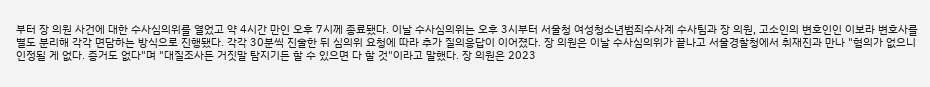부터 장 의원 사건에 대한 수사심의위를 열었고 약 4시간 만인 오후 7시께 종료됐다. 이날 수사심의위는 오후 3시부터 서울청 여성청소년범죄수사계 수사팀과 장 의원, 고소인의 변호인인 이보라 변호사를 별도 분리해 각각 면담하는 방식으로 진행됐다. 각각 30분씩 진술한 뒤 심의위 요청에 따라 추가 질의응답이 이어졌다. 장 의원은 이날 수사심의위가 끝나고 서울경찰청에서 취재진과 만나 "혐의가 없으니 인정될 게 없다. 증거도 없다"며 "대질조사든 거짓말 탐지기든 할 수 있으면 다 할 것"이라고 말했다. 장 의원은 2023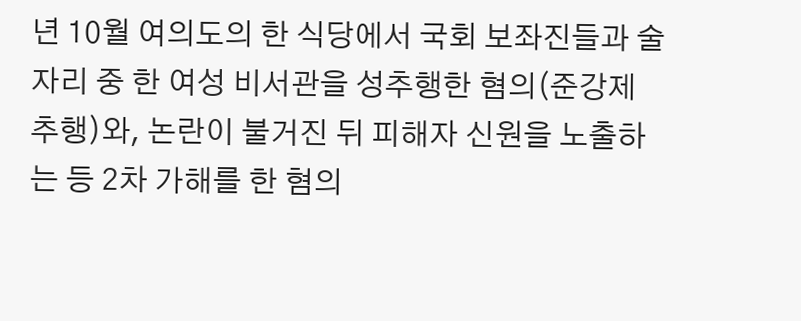년 10월 여의도의 한 식당에서 국회 보좌진들과 술자리 중 한 여성 비서관을 성추행한 혐의(준강제추행)와, 논란이 불거진 뒤 피해자 신원을 노출하는 등 2차 가해를 한 혐의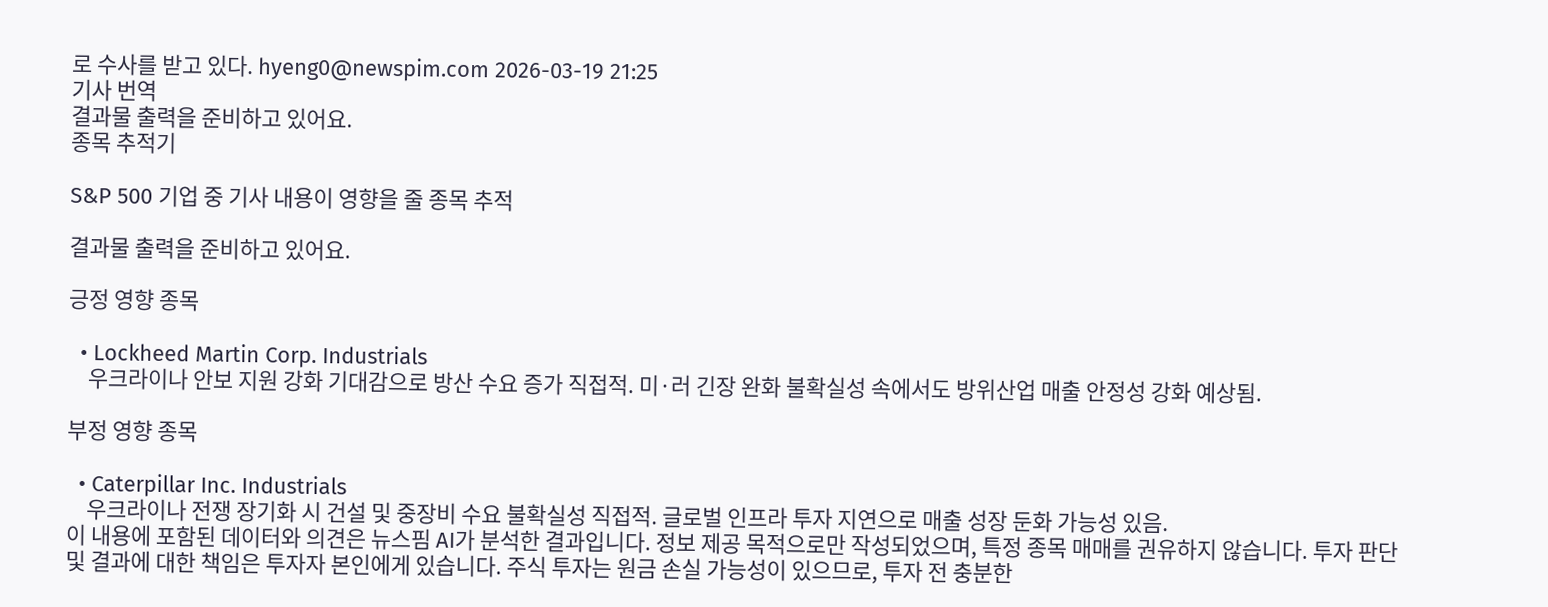로 수사를 받고 있다. hyeng0@newspim.com 2026-03-19 21:25
기사 번역
결과물 출력을 준비하고 있어요.
종목 추적기

S&P 500 기업 중 기사 내용이 영향을 줄 종목 추적

결과물 출력을 준비하고 있어요.

긍정 영향 종목

  • Lockheed Martin Corp. Industrials
    우크라이나 안보 지원 강화 기대감으로 방산 수요 증가 직접적. 미·러 긴장 완화 불확실성 속에서도 방위산업 매출 안정성 강화 예상됨.

부정 영향 종목

  • Caterpillar Inc. Industrials
    우크라이나 전쟁 장기화 시 건설 및 중장비 수요 불확실성 직접적. 글로벌 인프라 투자 지연으로 매출 성장 둔화 가능성 있음.
이 내용에 포함된 데이터와 의견은 뉴스핌 AI가 분석한 결과입니다. 정보 제공 목적으로만 작성되었으며, 특정 종목 매매를 권유하지 않습니다. 투자 판단 및 결과에 대한 책임은 투자자 본인에게 있습니다. 주식 투자는 원금 손실 가능성이 있으므로, 투자 전 충분한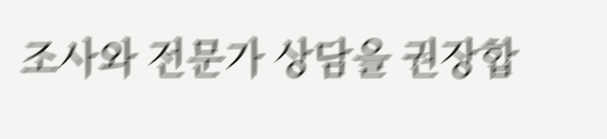조사와 전문가 상담을 권장합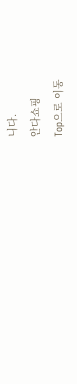니다.
안다쇼핑
Top으로 이동